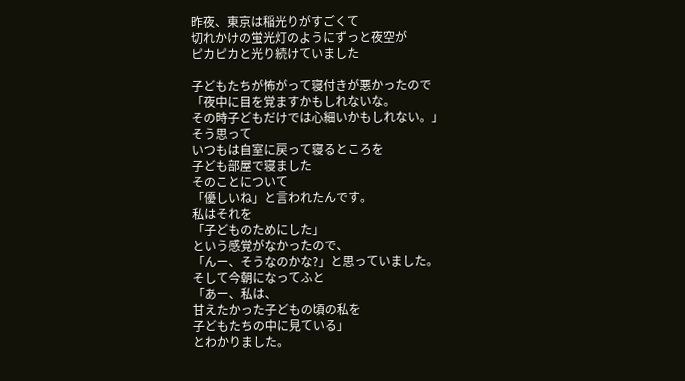昨夜、東京は稲光りがすごくて
切れかけの蛍光灯のようにずっと夜空が
ピカピカと光り続けていました

子どもたちが怖がって寝付きが悪かったので
「夜中に目を覚ますかもしれないな。
その時子どもだけでは心細いかもしれない。」
そう思って
いつもは自室に戻って寝るところを
子ども部屋で寝ました
そのことについて
「優しいね」と言われたんです。
私はそれを
「子どものためにした」
という感覚がなかったので、
「んー、そうなのかな?」と思っていました。
そして今朝になってふと
「あー、私は、
甘えたかった子どもの頃の私を
子どもたちの中に見ている」
とわかりました。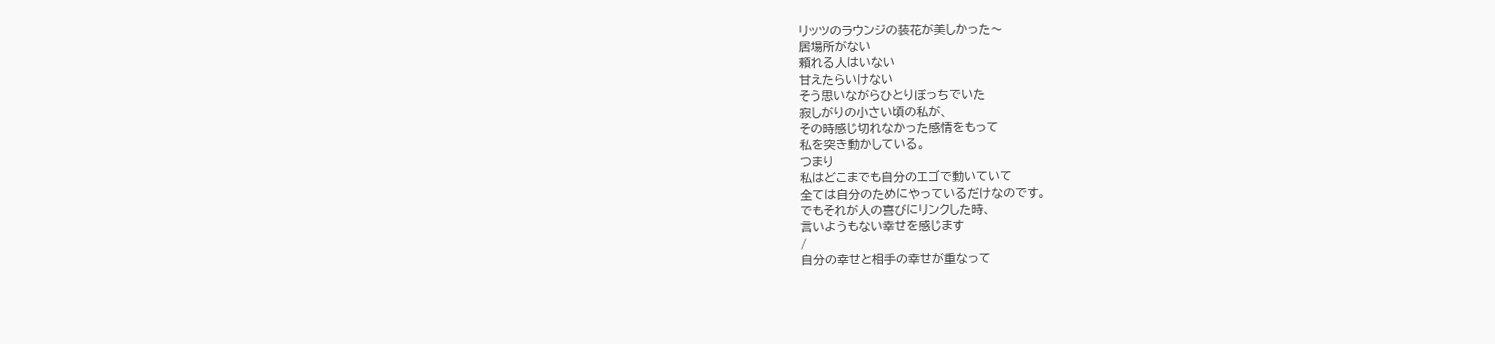リッツのラウンジの装花が美しかった〜
居場所がない
頼れる人はいない
甘えたらいけない
そう思いながらひとりぼっちでいた
寂しがりの小さい頃の私が、
その時感じ切れなかった感情をもって
私を突き動かしている。
つまり
私はどこまでも自分のエゴで動いていて
全ては自分のためにやっているだけなのです。
でもそれが人の喜びにリンクした時、
言いようもない幸せを感じます
/
自分の幸せと相手の幸せが重なって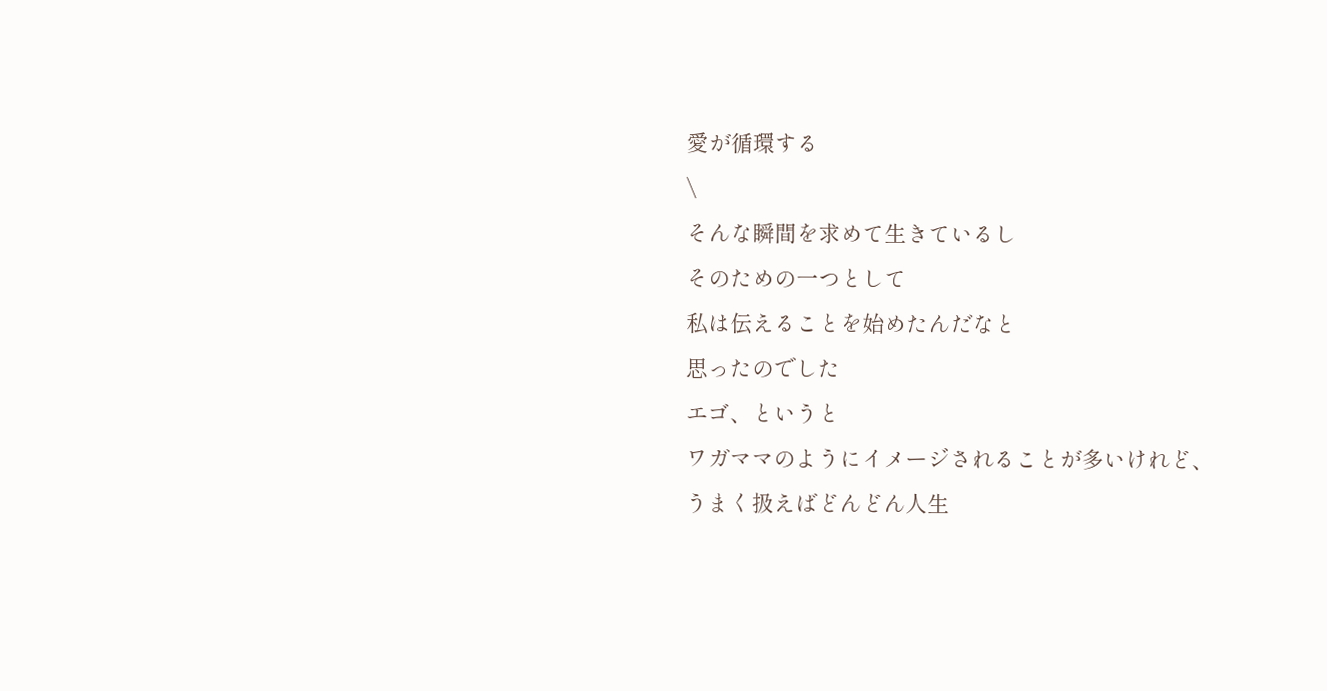愛が循環する
\
そんな瞬間を求めて生きているし
そのための一つとして
私は伝えることを始めたんだなと
思ったのでした
エゴ、というと
ワガママのようにイメージされることが多いけれど、
うまく扱えばどんどん人生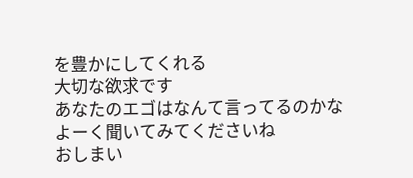を豊かにしてくれる
大切な欲求です
あなたのエゴはなんて言ってるのかな
よーく聞いてみてくださいね
おしまい